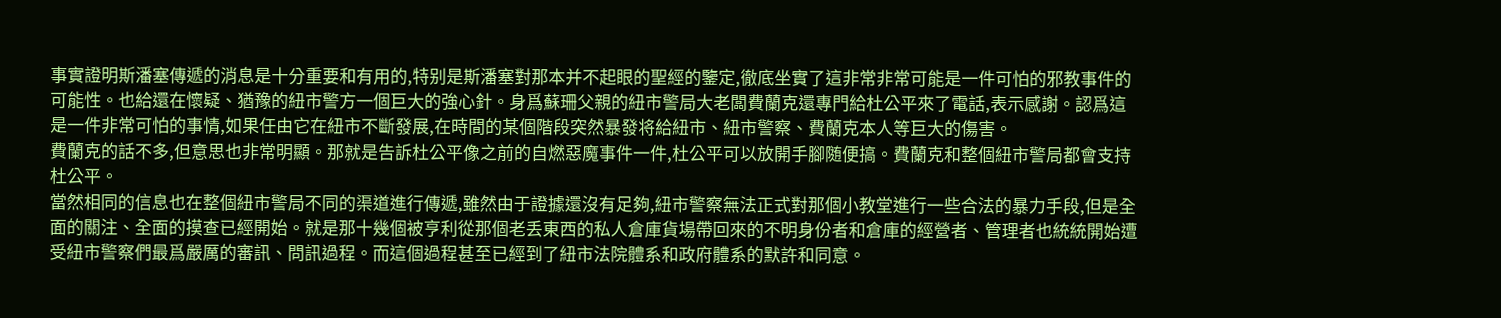事實證明斯潘塞傳遞的消息是十分重要和有用的,特别是斯潘塞對那本并不起眼的聖經的鑒定,徹底坐實了這非常非常可能是一件可怕的邪教事件的可能性。也給還在懷疑、猶豫的紐市警方一個巨大的強心針。身爲蘇珊父親的紐市警局大老闆費蘭克還專門給杜公平來了電話,表示感謝。認爲這是一件非常可怕的事情,如果任由它在紐市不斷發展,在時間的某個階段突然暴發将給紐市、紐市警察、費蘭克本人等巨大的傷害。
費蘭克的話不多,但意思也非常明顯。那就是告訴杜公平像之前的自燃惡魔事件一件,杜公平可以放開手腳随便搞。費蘭克和整個紐市警局都會支持杜公平。
當然相同的信息也在整個紐市警局不同的渠道進行傳遞,雖然由于證據還沒有足夠,紐市警察無法正式對那個小教堂進行一些合法的暴力手段,但是全面的關注、全面的摸查已經開始。就是那十幾個被亨利從那個老丢東西的私人倉庫貨場帶回來的不明身份者和倉庫的經營者、管理者也統統開始遭受紐市警察們最爲嚴厲的審訊、問訊過程。而這個過程甚至已經到了紐市法院體系和政府體系的默許和同意。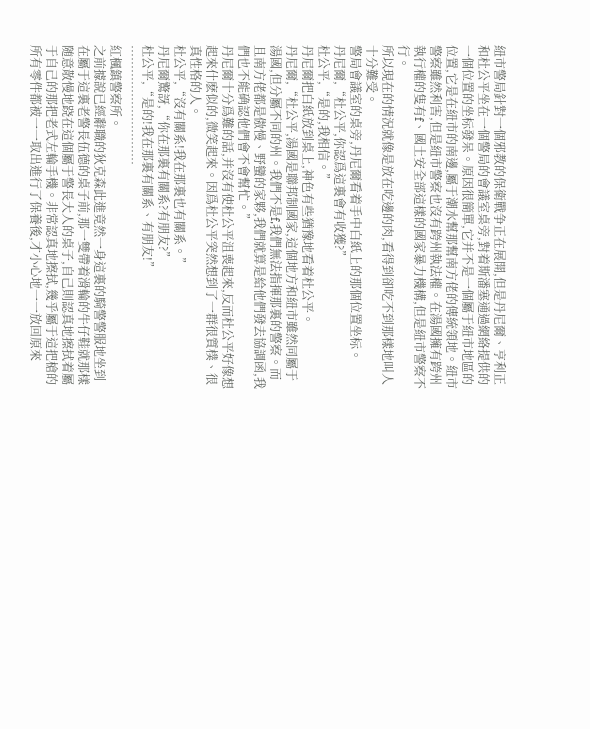紐市警局針對一個邪教的保衛戰争正在展開,但是丹尼爾、亨利正和杜公平坐在一個警局的會議室桌旁,對着斯潘塞通過網絡提供的一個位置的坐标發呆。原因很簡單,它并不是一個屬于紐市地區的位置,它是在紐市的南邊,屬于潮水幫那幫南方佬的傳統領地。紐市警察雖然利害,但是紐市警察也沒有跨州執法權。在湯國擁有跨州執行權的隻有f、國土安全部這樣的國家暴力機構,但是紐市警察不行。
所以現在的情況就像是放在吃邊的肉,看得到卻吃不到那樣地叫人十分難受。
警局會議室的桌旁,丹尼爾看着手中白紙上的那個位置坐标。
丹尼爾,“杜公平,你認爲這裏會有收獲?”
杜公平,“是的,我相信。”
丹尼爾把白紙放到桌上,神色有些猶豫地看着杜公平。
丹尼爾,“杜公平,湯國是聯邦制國家,這個地方和紐市雖然同屬于湯國,但分屬不同的州。我們不是f,我們無法指揮那裏的警察。而且南方佬都是傲慢、野蠻的家夥,我們就算是給他們發去協調函,我們也不能确認他們會不會幫忙。”
丹尼爾十分爲難的話,并沒有使杜公平沮喪起來,反而杜公平好像想起來什麽似的,微笑起來。因爲杜公平突然想到了一群很質樸、很真性格的人。
杜公平,“沒有關系!我在那裏也有關系。”
丹尼爾驚訝,“你在那裏有關系?有朋友?”
杜公平,“是的!我在那裏有關系、有朋友!”
…………………………
紅楓鎮警察所。
之前據說已經辭職的狄克森此進竟然一身這裏的騎警警服地坐到在屬于這裏老警長伍德的桌子前,那一雙帶着滑輪的牛仔鞋就那樣随意散慢地跷在這個屬于警長大人的桌子,自己則認真地擦拭着屬于自己的那把老式左輪手機。非常認真地擦拭,幾乎屬于這把槍的所有零件都被一一取出進行了保養後,才小心地一一放回原來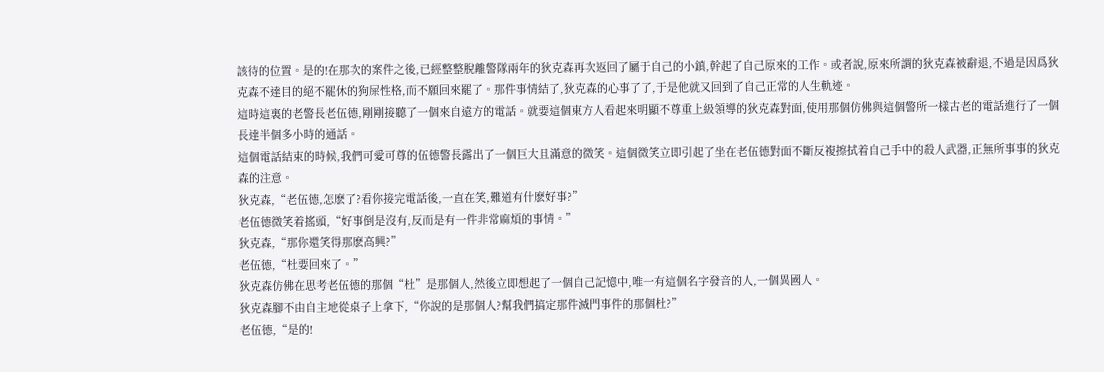該待的位置。是的!在那次的案件之後,已經整整脫離警隊兩年的狄克森再次返回了屬于自己的小鎮,幹起了自己原來的工作。或者說,原來所謂的狄克森被辭退,不過是因爲狄克森不達目的絕不罷休的狗屎性格,而不願回來罷了。那件事情結了,狄克森的心事了了,于是他就又回到了自己正常的人生軌迹。
這時這裏的老警長老伍德,剛剛接聽了一個來自遠方的電話。就要這個東方人看起來明顯不尊重上級領導的狄克森對面,使用那個仿佛與這個警所一樣古老的電話進行了一個長達半個多小時的通話。
這個電話結束的時候,我們可愛可尊的伍德警長露出了一個巨大且滿意的微笑。這個微笑立即引起了坐在老伍德對面不斷反複擦拭着自己手中的殺人武器,正無所事事的狄克森的注意。
狄克森,“老伍德,怎麽了?看你接完電話後,一直在笑,難道有什麽好事?”
老伍德微笑着搖頭,“好事倒是沒有,反而是有一件非常麻煩的事情。”
狄克森,“那你還笑得那麽高興?”
老伍德,“杜要回來了。”
狄克森仿佛在思考老伍德的那個“杜”是那個人,然後立即想起了一個自己記憶中,唯一有這個名字發音的人,一個異國人。
狄克森腳不由自主地從桌子上拿下,“你說的是那個人?幫我們搞定那件滅門事件的那個杜?”
老伍德,“是的!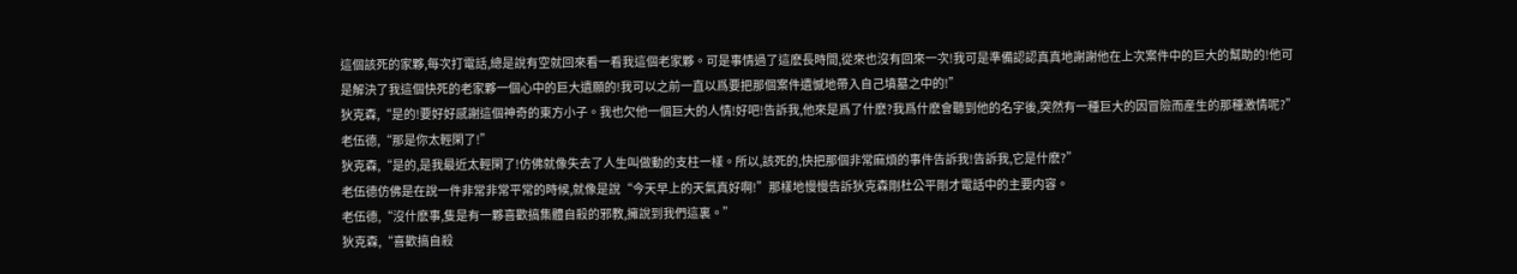這個該死的家夥,每次打電話,總是說有空就回來看一看我這個老家夥。可是事情過了這麽長時間,從來也沒有回來一次!我可是準備認認真真地謝謝他在上次案件中的巨大的幫助的!他可是解決了我這個快死的老家夥一個心中的巨大遺願的!我可以之前一直以爲要把那個案件遺憾地帶入自己墳墓之中的!”
狄克森,“是的!要好好感謝這個神奇的東方小子。我也欠他一個巨大的人情!好吧!告訴我,他來是爲了什麽?我爲什麽會聽到他的名字後,突然有一種巨大的因冒險而産生的那種激情呢?”
老伍德,“那是你太輕閑了!”
狄克森,“是的,是我最近太輕閑了!仿佛就像失去了人生叫做動的支柱一樣。所以,該死的,快把那個非常麻煩的事件告訴我!告訴我,它是什麽?”
老伍德仿佛是在說一件非常非常平常的時候,就像是說“今天早上的天氣真好啊!”那樣地慢慢告訴狄克森剛杜公平剛才電話中的主要内容。
老伍德,“沒什麽事,隻是有一夥喜歡搞集體自殺的邪教,擁說到我們這裏。”
狄克森,“喜歡搞自殺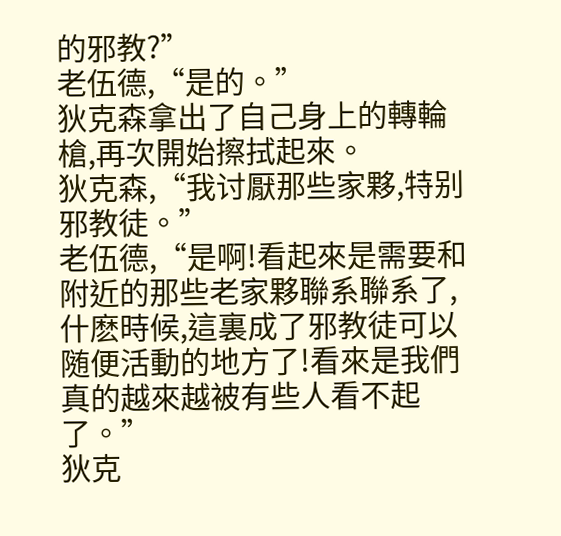的邪教?”
老伍德,“是的。”
狄克森拿出了自己身上的轉輪槍,再次開始擦拭起來。
狄克森,“我讨厭那些家夥,特别邪教徒。”
老伍德,“是啊!看起來是需要和附近的那些老家夥聯系聯系了,什麽時候,這裏成了邪教徒可以随便活動的地方了!看來是我們真的越來越被有些人看不起了。”
狄克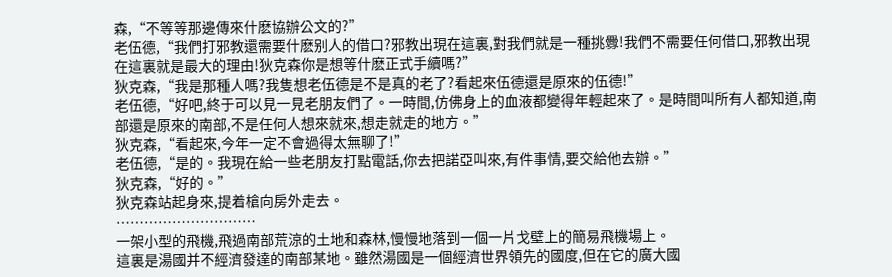森,“不等等那邊傳來什麽協辦公文的?”
老伍德,“我們打邪教還需要什麽别人的借口?邪教出現在這裏,對我們就是一種挑釁!我們不需要任何借口,邪教出現在這裏就是最大的理由!狄克森你是想等什麽正式手續嗎?”
狄克森,“我是那種人嗎?我隻想老伍德是不是真的老了?看起來伍德還是原來的伍德!”
老伍德,“好吧,終于可以見一見老朋友們了。一時間,仿佛身上的血液都變得年輕起來了。是時間叫所有人都知道,南部還是原來的南部,不是任何人想來就來,想走就走的地方。”
狄克森,“看起來,今年一定不會過得太無聊了!”
老伍德,“是的。我現在給一些老朋友打點電話,你去把諾亞叫來,有件事情,要交給他去辦。”
狄克森,“好的。”
狄克森站起身來,提着槍向房外走去。
…………………………
一架小型的飛機,飛過南部荒涼的土地和森林,慢慢地落到一個一片戈壁上的簡易飛機場上。
這裏是湯國并不經濟發達的南部某地。雖然湯國是一個經濟世界領先的國度,但在它的廣大國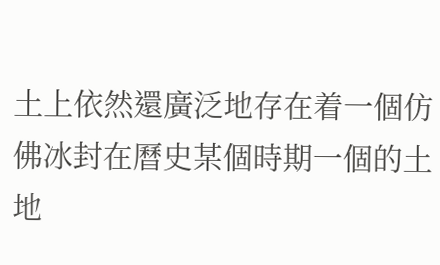土上依然還廣泛地存在着一個仿佛冰封在曆史某個時期一個的土地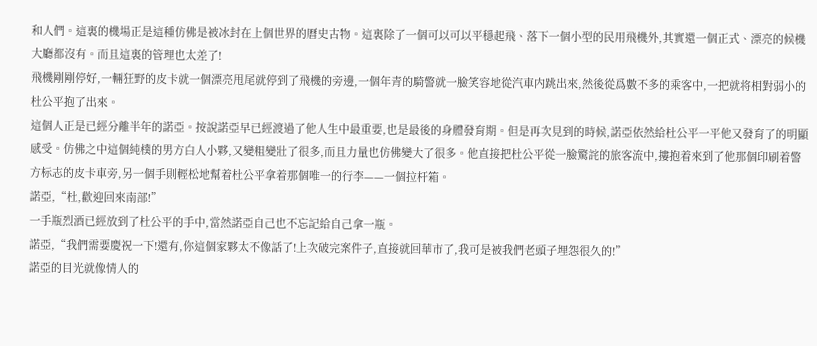和人們。這裏的機場正是這種仿佛是被冰封在上個世界的曆史古物。這裏除了一個可以可以平穩起飛、落下一個小型的民用飛機外,其實還一個正式、漂亮的候機大廳都沒有。而且這裏的管理也太差了!
飛機剛剛停好,一輛狂野的皮卡就一個漂亮甩尾就停到了飛機的旁邊,一個年青的騎警就一臉笑容地從汽車内跳出來,然後從爲數不多的乘客中,一把就将相對弱小的杜公平抱了出來。
這個人正是已經分離半年的諾亞。按說諾亞早已經渡過了他人生中最重要,也是最後的身體發育期。但是再次見到的時候,諾亞依然給杜公平一平他又發育了的明顯感受。仿佛之中這個純樸的男方白人小夥,又變粗變壯了很多,而且力量也仿佛變大了很多。他直接把杜公平從一臉驚詫的旅客流中,摟抱着來到了他那個印刷着警方标志的皮卡車旁,另一個手則輕松地幫着杜公平拿着那個唯一的行李——一個拉杆箱。
諾亞,“杜,歡迎回來南部!”
一手瓶烈酒已經放到了杜公平的手中,當然諾亞自己也不忘記給自己拿一瓶。
諾亞,“我們需要慶祝一下!還有,你這個家夥太不像話了!上次破完案件子,直接就回華市了,我可是被我們老頭子埋怨很久的!”
諾亞的目光就像情人的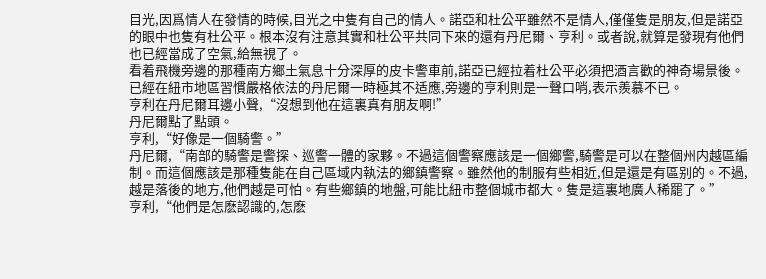目光,因爲情人在發情的時候,目光之中隻有自己的情人。諾亞和杜公平雖然不是情人,僅僅隻是朋友,但是諾亞的眼中也隻有杜公平。根本沒有注意其實和杜公平共同下來的還有丹尼爾、亨利。或者說,就算是發現有他們也已經當成了空氣,給無視了。
看着飛機旁邊的那種南方鄉土氣息十分深厚的皮卡警車前,諾亞已經拉着杜公平必須把酒言歡的神奇場景後。已經在紐市地區習慣嚴格依法的丹尼爾一時極其不适應,旁邊的亨利則是一聲口哨,表示羨慕不已。
亨利在丹尼爾耳邊小聲,“沒想到他在這裏真有朋友啊!”
丹尼爾點了點頭。
亨利,“好像是一個騎警。”
丹尼爾,“南部的騎警是警探、巡警一體的家夥。不過這個警察應該是一個鄉警,騎警是可以在整個州内越區編制。而這個應該是那種隻能在自己區域内執法的鄉鎮警察。雖然他的制服有些相近,但是還是有區别的。不過,越是落後的地方,他們越是可怕。有些鄉鎮的地盤,可能比紐市整個城市都大。隻是這裏地廣人稀罷了。”
亨利,“他們是怎麽認識的,怎麽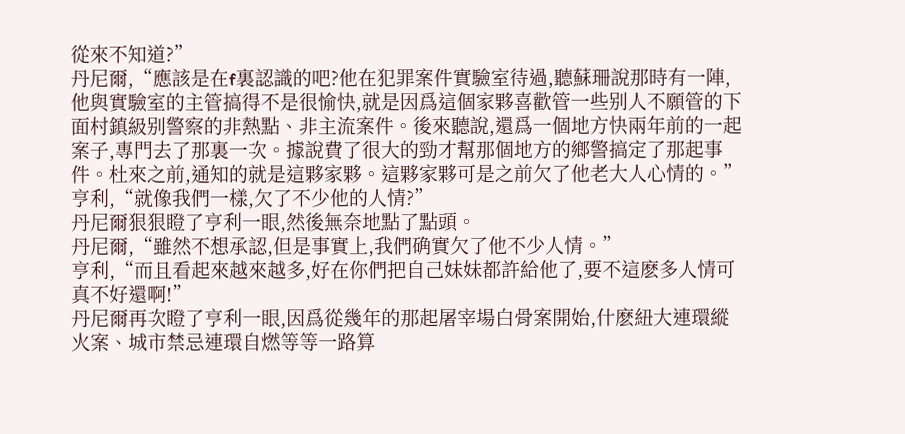從來不知道?”
丹尼爾,“應該是在f裏認識的吧?他在犯罪案件實驗室待過,聽蘇珊說那時有一陣,他與實驗室的主管搞得不是很愉快,就是因爲這個家夥喜歡管一些别人不願管的下面村鎮級别警察的非熱點、非主流案件。後來聽說,還爲一個地方快兩年前的一起案子,專門去了那裏一次。據說費了很大的勁才幫那個地方的鄉警搞定了那起事件。杜來之前,通知的就是這夥家夥。這夥家夥可是之前欠了他老大人心情的。”
亨利,“就像我們一樣,欠了不少他的人情?”
丹尼爾狠狠瞪了亨利一眼,然後無奈地點了點頭。
丹尼爾,“雖然不想承認,但是事實上,我們确實欠了他不少人情。”
亨利,“而且看起來越來越多,好在你們把自己妹妹都許給他了,要不這麽多人情可真不好還啊!”
丹尼爾再次瞪了亨利一眼,因爲從幾年的那起屠宰場白骨案開始,什麽紐大連環縱火案、城市禁忌連環自燃等等一路算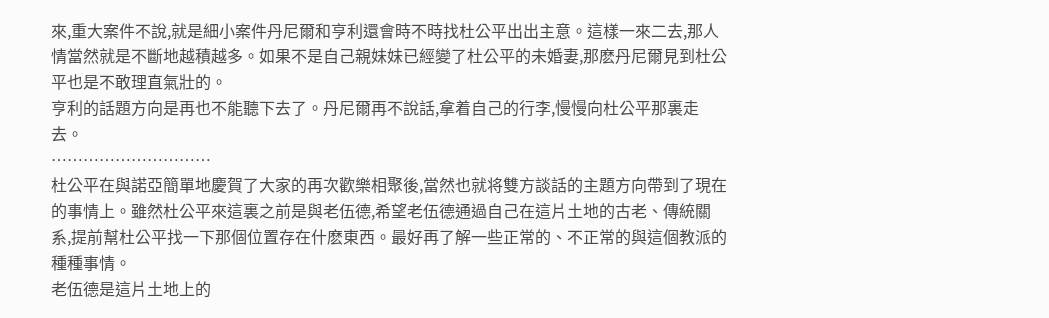來,重大案件不說,就是細小案件丹尼爾和亨利還會時不時找杜公平出出主意。這樣一來二去,那人情當然就是不斷地越積越多。如果不是自己親妹妹已經變了杜公平的未婚妻,那麽丹尼爾見到杜公平也是不敢理直氣壯的。
亨利的話題方向是再也不能聽下去了。丹尼爾再不說話,拿着自己的行李,慢慢向杜公平那裏走去。
…………………………
杜公平在與諾亞簡單地慶賀了大家的再次歡樂相聚後,當然也就将雙方談話的主題方向帶到了現在的事情上。雖然杜公平來這裏之前是與老伍德,希望老伍德通過自己在這片土地的古老、傳統關系,提前幫杜公平找一下那個位置存在什麽東西。最好再了解一些正常的、不正常的與這個教派的種種事情。
老伍德是這片土地上的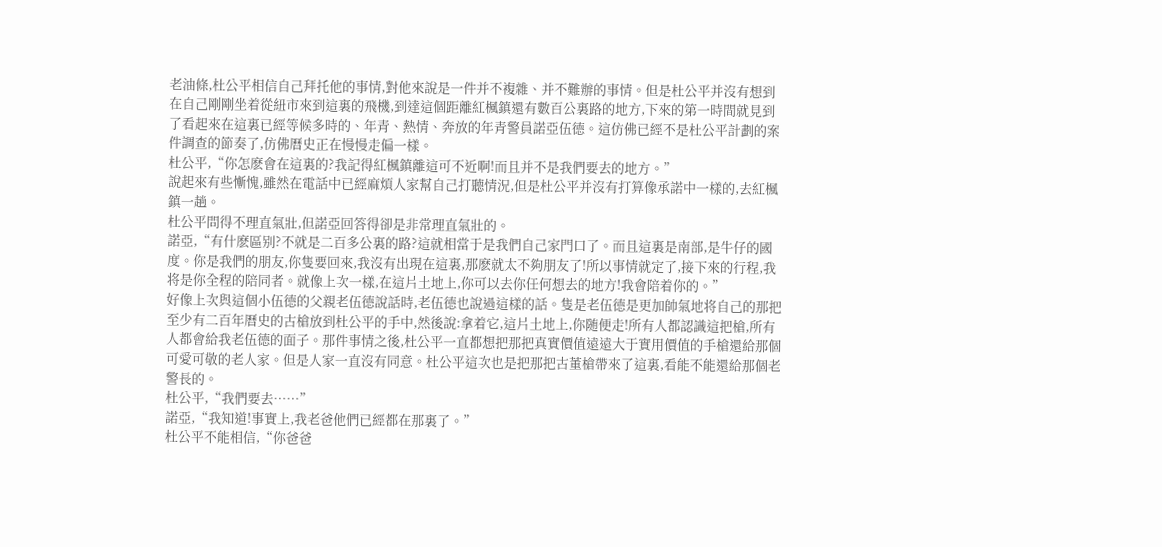老油條,杜公平相信自己拜托他的事情,對他來說是一件并不複雜、并不難辦的事情。但是杜公平并沒有想到在自己剛剛坐着從紐市來到這裏的飛機,到達這個距離紅楓鎮還有數百公裏路的地方,下來的第一時間就見到了看起來在這裏已經等候多時的、年青、熱情、奔放的年青警員諾亞伍德。這仿佛已經不是杜公平計劃的案件調查的節奏了,仿佛曆史正在慢慢走偏一樣。
杜公平,“你怎麽會在這裏的?我記得紅楓鎮離這可不近啊!而且并不是我們要去的地方。”
說起來有些慚愧,雖然在電話中已經麻煩人家幫自己打聽情況,但是杜公平并沒有打算像承諾中一樣的,去紅楓鎮一趟。
杜公平問得不理直氣壯,但諾亞回答得卻是非常理直氣壯的。
諾亞,“有什麽區别?不就是二百多公裏的路?這就相當于是我們自己家門口了。而且這裏是南部,是牛仔的國度。你是我們的朋友,你隻要回來,我沒有出現在這裏,那麽就太不夠朋友了!所以事情就定了,接下來的行程,我将是你全程的陪同者。就像上次一樣,在這片土地上,你可以去你任何想去的地方!我會陪着你的。”
好像上次與這個小伍德的父親老伍德說話時,老伍德也說過這樣的話。隻是老伍德是更加帥氣地将自己的那把至少有二百年曆史的古槍放到杜公平的手中,然後說:拿着它,這片土地上,你随便走!所有人都認識這把槍,所有人都會給我老伍德的面子。那件事情之後,杜公平一直都想把那把真實價值遠遠大于實用價值的手槍還給那個可愛可敬的老人家。但是人家一直沒有同意。杜公平這次也是把那把古董槍帶來了這裏,看能不能還給那個老警長的。
杜公平,“我們要去……”
諾亞,“我知道!事實上,我老爸他們已經都在那裏了。”
杜公平不能相信,“你爸爸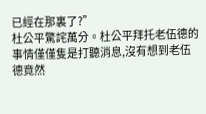已經在那裏了?”
杜公平驚詫萬分。杜公平拜托老伍德的事情僅僅隻是打聽消息,沒有想到老伍德竟然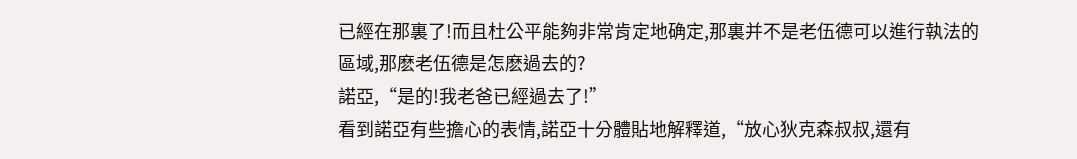已經在那裏了!而且杜公平能夠非常肯定地确定,那裏并不是老伍德可以進行執法的區域,那麽老伍德是怎麽過去的?
諾亞,“是的!我老爸已經過去了!”
看到諾亞有些擔心的表情,諾亞十分體貼地解釋道,“放心狄克森叔叔,還有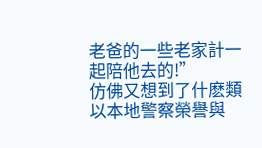老爸的一些老家計一起陪他去的!”
仿佛又想到了什麽類以本地警察榮譽與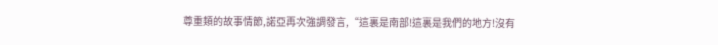尊重類的故事情節,諾亞再次強調發言,“這裏是南部!這裏是我們的地方!沒有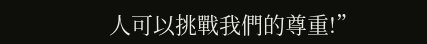人可以挑戰我們的尊重!”